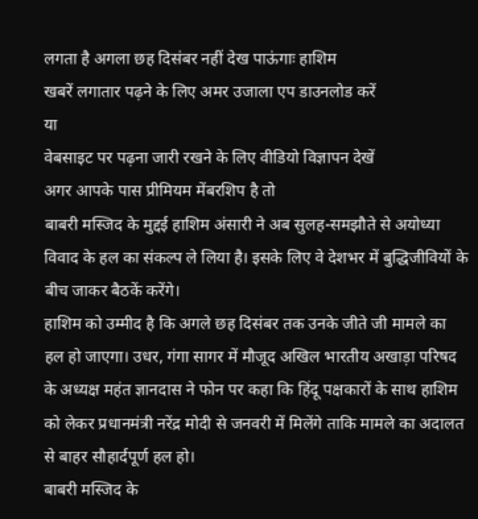लगता है अगला छह दिसंबर नहीं देख पाऊंगाः हाशिम
खबरें लगातार पढ़ने के लिए अमर उजाला एप डाउनलोड करें
या
वेबसाइट पर पढ़ना जारी रखने के लिए वीडियो विज्ञापन देखें
अगर आपके पास प्रीमियम मेंबरशिप है तो
बाबरी मस्जिद के मुद्दई हाशिम अंसारी ने अब सुलह-समझौते से अयोध्या विवाद के हल का संकल्प ले लिया है। इसके लिए वे देशभर में बुद्धिजीवियों के बीच जाकर बैठकें करेंगे।
हाशिम को उम्मीद है कि अगले छह दिसंबर तक उनके जीते जी मामले का हल हो जाएगा। उधर, गंगा सागर में मौजूद अखिल भारतीय अखाड़ा परिषद के अध्यक्ष महंत ज्ञानदास ने फोन पर कहा कि हिंदू पक्षकारों के साथ हाशिम को लेकर प्रधानमंत्री नरेंद्र मोदी से जनवरी में मिलेंगे ताकि मामले का अदालत से बाहर सौहार्दपूर्ण हल हो।
बाबरी मस्जिद के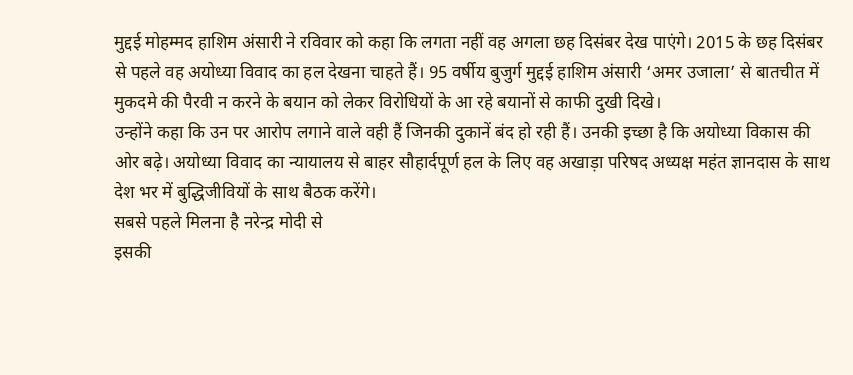मुद्दई मोहम्मद हाशिम अंसारी ने रविवार को कहा कि लगता नहीं वह अगला छह दिसंबर देख पाएंगे। 2015 के छह दिसंबर से पहले वह अयोध्या विवाद का हल देखना चाहते हैं। 95 वर्षीय बुजुर्ग मुद्दई हाशिम अंसारी ‘अमर उजाला’ से बातचीत में मुकदमे की पैरवी न करने के बयान को लेकर विरोधियों के आ रहे बयानों से काफी दुखी दिखे।
उन्होंने कहा कि उन पर आरोप लगाने वाले वही हैं जिनकी दुकानें बंद हो रही हैं। उनकी इच्छा है कि अयोध्या विकास की ओर बढ़े। अयोध्या विवाद का न्यायालय से बाहर सौहार्दपूर्ण हल के लिए वह अखाड़ा परिषद अध्यक्ष महंत ज्ञानदास के साथ देश भर में बुद्धिजीवियों के साथ बैठक करेंगे।
सबसे पहले मिलना है नरेन्द्र मोदी से
इसकी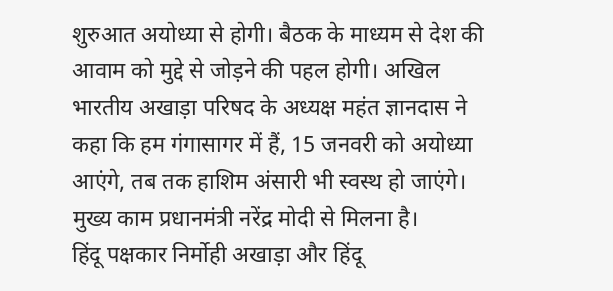शुरुआत अयोध्या से होगी। बैठक के माध्यम से देश की आवाम को मुद्दे से जोड़ने की पहल होगी। अखिल भारतीय अखाड़ा परिषद के अध्यक्ष महंत ज्ञानदास ने कहा कि हम गंगासागर में हैं, 15 जनवरी को अयोध्या आएंगे, तब तक हाशिम अंसारी भी स्वस्थ हो जाएंगे।
मुख्य काम प्रधानमंत्री नरेंद्र मोदी से मिलना है।
हिंदू पक्षकार निर्मोही अखाड़ा और हिंदू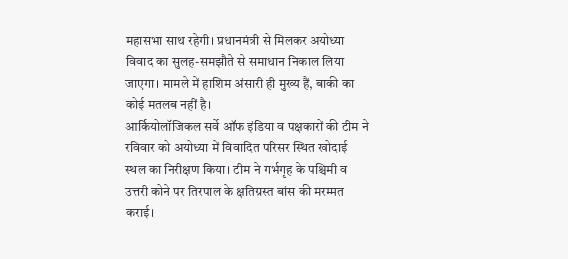महासभा साथ रहेगी। प्रधानमंत्री से मिलकर अयोध्या विवाद का सुलह-समझौते से समाधान निकाल लिया जाएगा। मामले में हाशिम अंसारी ही मुख्य हैं, बाकी का कोई मतलब नहीं है।
आर्कियोलॉजिकल सर्वे ऑफ इंडिया व पक्षकारों की टीम ने रविवार को अयोध्या में विवादित परिसर स्थित खोदाई स्थल का निरीक्षण किया। टीम ने गर्भगृह के पश्चिमी व उत्तरी कोने पर तिरपाल के क्षतिग्रस्त बांस की मरम्मत कराई।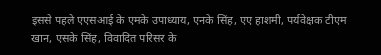इससे पहले एएसआई के एमके उपाध्याय, एनके सिंह, एए हाशमी, पर्यवेक्षक टीएम खान, एसके सिंह, विवादित परिसर के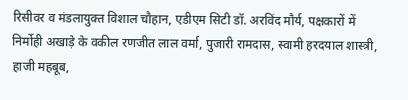रिसीवर व मंडलायुक्त विशाल चौहान, एडीएम सिटी डॉ. अरविंद मौर्य, पक्षकारों में निर्मोही अखाड़े के वकील रणजीत लाल वर्मा, पुजारी रामदास, स्वामी हरदयाल शास्त्री, हाजी महबूब,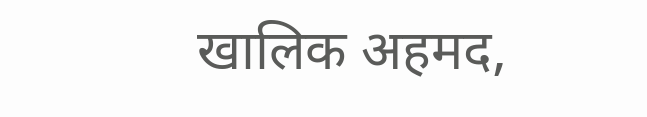खालिक अहमद,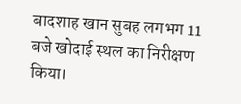बादशाह खान सुबह लगभग 11 बजे खोदाई स्थल का निरीक्षण किया।